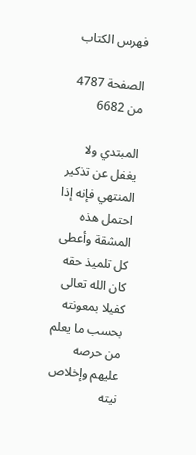فهرس الكتاب

الصفحة 4787 من 6682

المبتدي ولا يغفل عن تذكير المنتهي فإنه إذا احتمل هذه المشقة وأعطى كل تلميذ حقه كان الله تعالى كفيلا بمعونته بحسب ما يعلم من حرصه عليهم وإخلاص نيته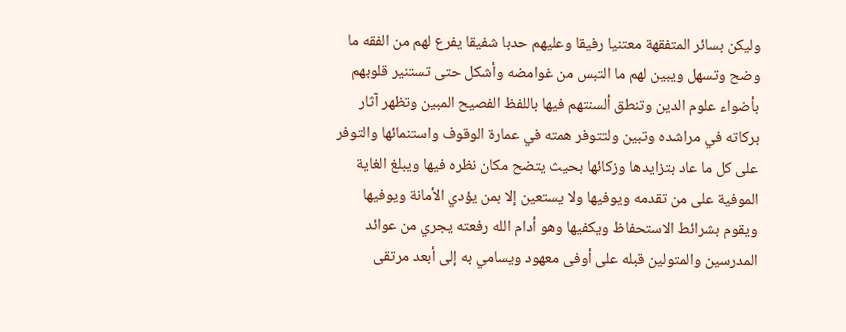وليكن بسائر المتفقهة معتنيا رفيقا وعليهم حدبا شفيقا يفرع لهم من الفقه ما وضح وتسهل ويبين لهم ما التبس من غوامضه وأشكل حتى تستنير قلوبهم بأضواء علوم الدين وتنطق ألسنتهم فيها باللفظ الفصيح المبين وتظهر آثار بركاته في مراشده وتبين ولتتوفر همته في عمارة الوقوف واستنمائها والتوفر على كل ما عاد بتزايدها وزكائها بحيث يتضح مكان نظره فيها ويبلغ الغاية الموفية على من تقدمه ويوفيها ولا يستعين إلا بمن يؤدي الأمانة ويوفيها ويقوم بشرائط الاستحفاظ ويكفيها وهو أدام الله رفعته يجري من عوائد المدرسين والمتولين قبله على أوفى معهود ويسامي به إلى أبعد مرتقى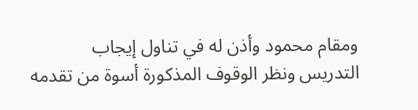ومقام محمود وأذن له في تناول إيجاب التدريس ونظر الوقوف المذكورة أسوة من تقدمه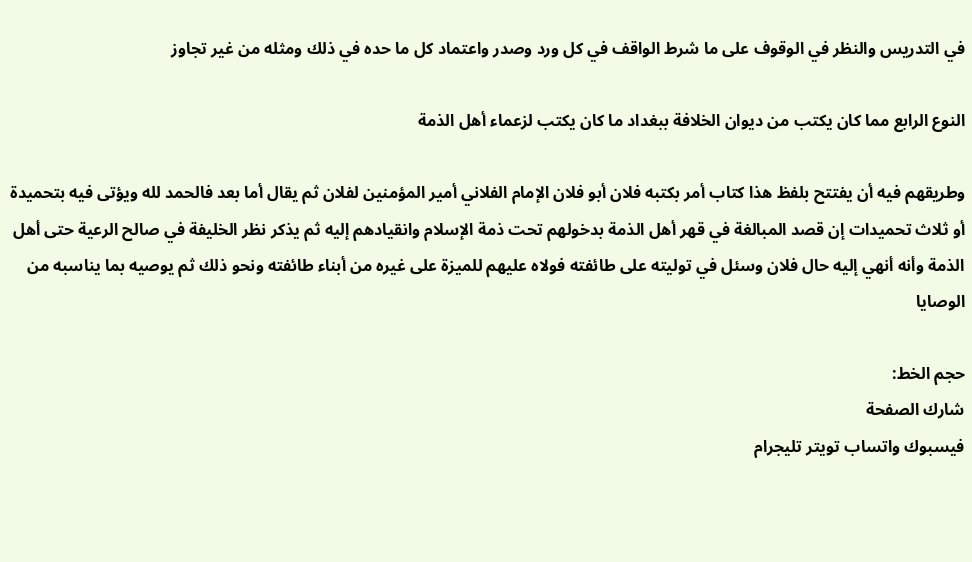في التدريس والنظر في الوقوف على ما شرط الواقف في كل ورد وصدر واعتماد كل ما حده في ذلك ومثله من غير تجاوز

النوع الرابع مما كان يكتب من ديوان الخلافة ببغداد ما كان يكتب لزعماء أهل الذمة

وطريقهم فيه أن يفتتح بلفظ هذا كتاب أمر بكتبه فلان أبو فلان الإمام الفلاني أمير المؤمنين لفلان ثم يقال أما بعد فالحمد لله ويؤتى فيه بتحميدة أو ثلاث تحميدات إن قصد المبالغة في قهر أهل الذمة بدخولهم تحت ذمة الإسلام وانقيادهم إليه ثم يذكر نظر الخليفة في صالح الرعية حتى أهل الذمة وأنه أنهي إليه حال فلان وسئل في توليته على طائفته فولاه عليهم للميزة على غيره من أبناء طائفته ونحو ذلك ثم يوصيه بما يناسبه من الوصايا

حجم الخط:
شارك الصفحة
فيسبوك واتساب تويتر تليجرام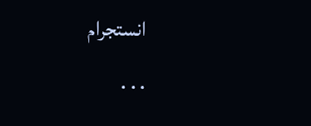انستجرام
. . .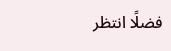فضلًا انتظر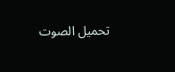تحميل الصوت